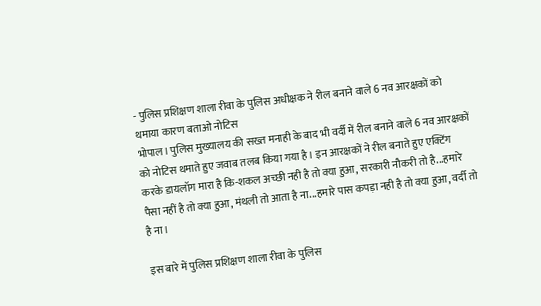- पुलिस प्रशिक्षण शाला रीवा के पुलिस अधीक्षक ने रील बनाने वाले 6 नव आरक्षकों को थमाया कारण बताओ नोटिस
भोपाल। पुलिस मुख्यालय की सख्त मनाही के बाद भी वर्दी में रील बनाने वाले 6 नव आरक्षकों को नोटिस थमाते हुए जवाब तलब किया गया है। इन आरक्षकों ने रील बनाते हुए एक्टिंग करके डायलॉग मारा है कि-शकल अच्छी नही है तो क्या हुआ, सरकारी नौकरी तो है...हमारे पैसा नहीं है तो क्या हुआ, मंथली तो आता है ना...हमारे पास कपड़ा नही है तो क्या हुआ, वर्दी तो है ना।

इस बारे में पुलिस प्रशिक्षण शाला रीवा के पुलिस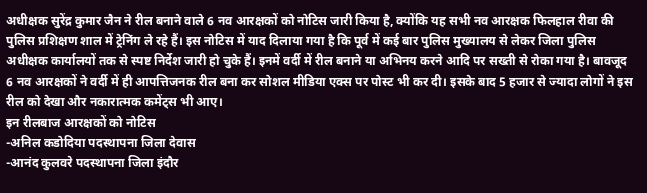अधीक्षक सुरेंद्र कुमार जैन ने रील बनाने वाले 6 नव आरक्षकों को नोटिस जारी किया है, क्योंकि यह सभी नव आरक्षक फिलहाल रीवा की पुलिस प्रशिक्षण शाल में ट्रेनिंग ले रहे हैं। इस नोटिस में याद दिलाया गया है कि पूर्व में कई बार पुलिस मुख्यालय से लेकर जिला पुलिस अधीक्षक कार्यालयों तक से स्पष्ट निर्देश जारी हो चुके हैं। इनमें वर्दी में रील बनाने या अभिनय करने आदि पर सख्ती से रोका गया है। बावजूद 6 नव आरक्षकों ने वर्दी में ही आपत्तिजनक रील बना कर सोशल मीडिया एक्स पर पोस्ट भी कर दी। इसके बाद 5 हजार से ज्यादा लोगों ने इस रील को देखा और नकारात्मक कमेंट्स भी आए।
इन रीलबाज आरक्षकों को नोटिस
-अनिल कडोदिया पदस्थापना जिला देवास
-आनंद कुलवरे पदस्थापना जिला इंदौर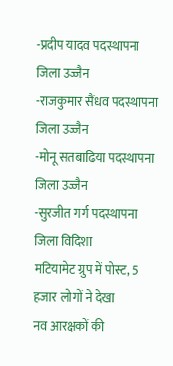-प्रदीप यादव पदस्थापना जिला उज्जैन
-राजकुमार सैंधव पदस्थापना जिला उज्जैन
-मोनू सतबाढिया पदस्थापना जिला उज्जैन
-सुरजीत गर्ग पदस्थापना जिला विदिशा
मटियामेट ग्रुप में पोस्ट, 5 हजार लोगों ने देखा
नव आरक्षकों की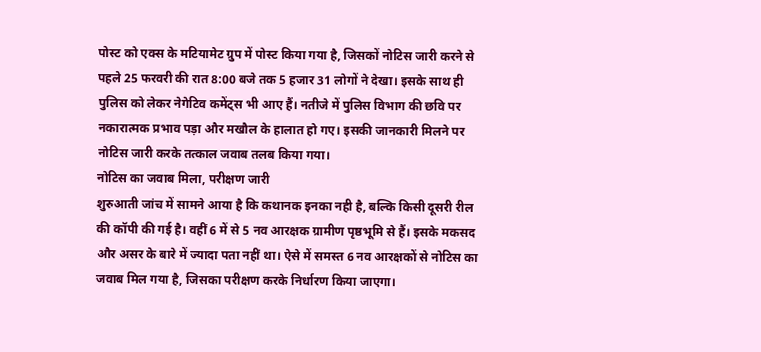पोस्ट को एक्स के मटियामेट ग्रुप में पोस्ट किया गया है, जिसकों नोटिस जारी करने से पहले 25 फरवरी की रात 8:00 बजे तक 5 हजार 31 लोगों ने देखा। इसके साथ ही पुलिस को लेकर नेगेटिव कमेंट्स भी आए हैं। नतीजे में पुलिस विभाग की छवि पर नकारात्मक प्रभाव पड़ा और मखौल के हालात हो गए। इसकी जानकारी मिलने पर नोटिस जारी करके तत्काल जवाब तलब किया गया।
नोटिस का जवाब मिला, परीक्षण जारी
शुरुआती जांच में सामने आया है कि कथानक इनका नही है, बल्कि किसी दूसरी रील की कॉपी की गई है। वहीं 6 में से 5 नव आरक्षक ग्रामीण पृष्ठभूमि से हैं। इसके मकसद और असर के बारे में ज्यादा पता नहीं था। ऐसे में समस्त 6 नव आरक्षकों से नोटिस का जवाब मिल गया है, जिसका परीक्षण करके निर्धारण किया जाएगा।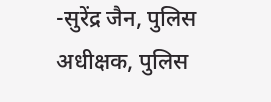-सुरेंद्र जैन, पुलिस अधीक्षक, पुलिस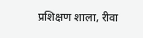प्रशिक्षण शाला, रीवा